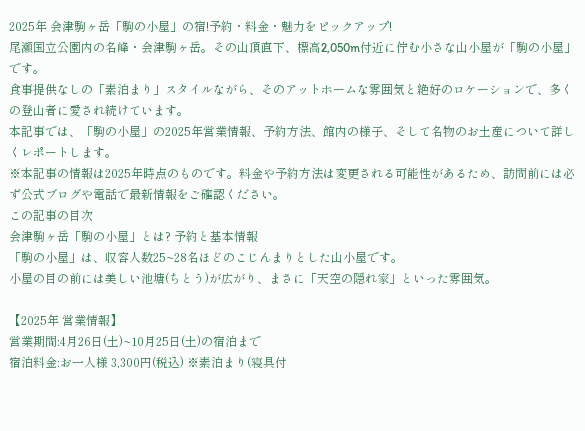2025年 会津駒ヶ岳「駒の小屋」の宿!予約・料金・魅力をピックアップ!
尾瀬国立公園内の名峰・会津駒ヶ岳。その山頂直下、標高2,050m付近に佇む小さな山小屋が「駒の小屋」です。
食事提供なしの「素泊まり」スタイルながら、そのアットホームな雰囲気と絶好のロケーションで、多くの登山者に愛され続けています。
本記事では、「駒の小屋」の2025年営業情報、予約方法、館内の様子、そして名物のお土産について詳しくレポートします。
※本記事の情報は2025年時点のものです。料金や予約方法は変更される可能性があるため、訪問前には必ず公式ブログや電話で最新情報をご確認ください。
この記事の目次
会津駒ヶ岳「駒の小屋」とは? 予約と基本情報
「駒の小屋」は、収容人数25~28名ほどのこじんまりとした山小屋です。
小屋の目の前には美しい池塘(ちとう)が広がり、まさに「天空の隠れ家」といった雰囲気。

【2025年 営業情報】
営業期間:4月26日(土)~10月25日(土)の宿泊まで
宿泊料金:お一人様 3,300円(税込) ※素泊まり(寝具付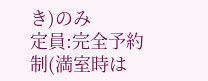き)のみ
定員:完全予約制(満室時は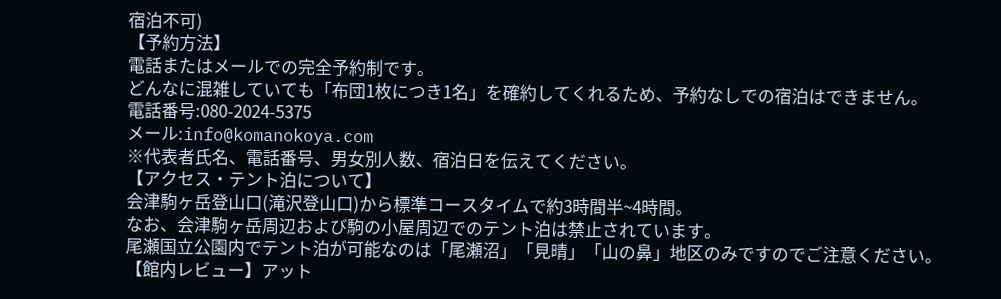宿泊不可)
【予約方法】
電話またはメールでの完全予約制です。
どんなに混雑していても「布団1枚につき1名」を確約してくれるため、予約なしでの宿泊はできません。
電話番号:080-2024-5375
メール:info@komanokoya.com
※代表者氏名、電話番号、男女別人数、宿泊日を伝えてください。
【アクセス・テント泊について】
会津駒ヶ岳登山口(滝沢登山口)から標準コースタイムで約3時間半~4時間。
なお、会津駒ヶ岳周辺および駒の小屋周辺でのテント泊は禁止されています。
尾瀬国立公園内でテント泊が可能なのは「尾瀬沼」「見晴」「山の鼻」地区のみですのでご注意ください。
【館内レビュー】アット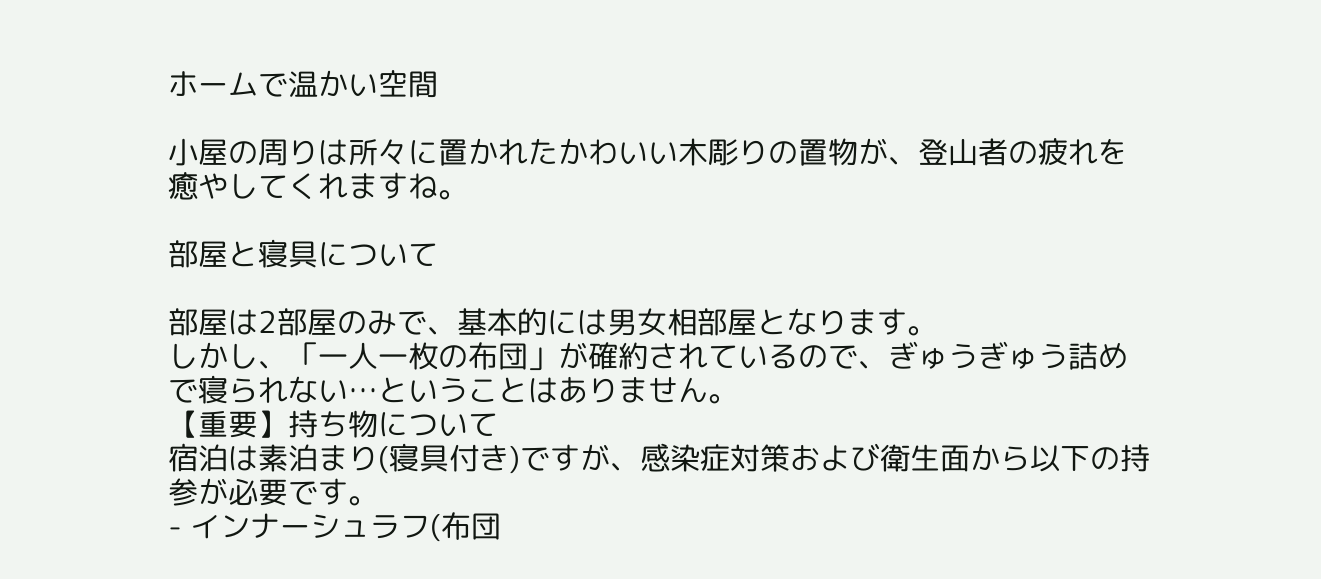ホームで温かい空間

小屋の周りは所々に置かれたかわいい木彫りの置物が、登山者の疲れを癒やしてくれますね。

部屋と寝具について

部屋は2部屋のみで、基本的には男女相部屋となります。
しかし、「一人一枚の布団」が確約されているので、ぎゅうぎゅう詰めで寝られない…ということはありません。
【重要】持ち物について
宿泊は素泊まり(寝具付き)ですが、感染症対策および衛生面から以下の持参が必要です。
- インナーシュラフ(布団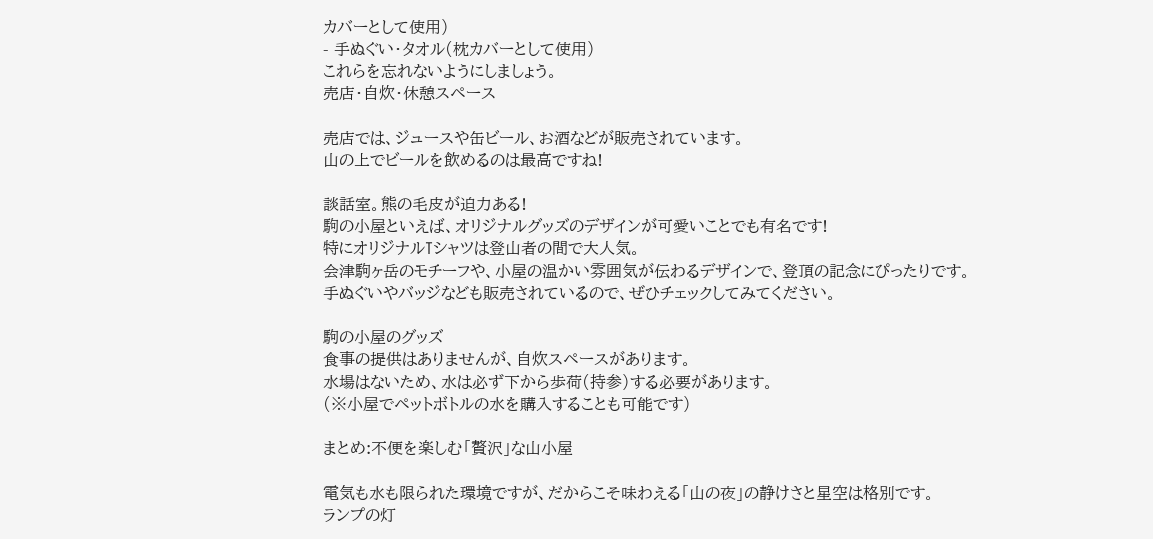カバーとして使用)
- 手ぬぐい・タオル(枕カバーとして使用)
これらを忘れないようにしましょう。
売店・自炊・休憩スペース

売店では、ジュースや缶ビール、お酒などが販売されています。
山の上でビールを飲めるのは最高ですね!

談話室。熊の毛皮が迫力ある!
駒の小屋といえば、オリジナルグッズのデザインが可愛いことでも有名です!
特にオリジナルTシャツは登山者の間で大人気。
会津駒ヶ岳のモチーフや、小屋の温かい雰囲気が伝わるデザインで、登頂の記念にぴったりです。
手ぬぐいやバッジなども販売されているので、ぜひチェックしてみてください。

駒の小屋のグッズ
食事の提供はありませんが、自炊スペースがあります。
水場はないため、水は必ず下から歩荷(持参)する必要があります。
(※小屋でペットボトルの水を購入することも可能です)

まとめ:不便を楽しむ「贅沢」な山小屋

電気も水も限られた環境ですが、だからこそ味わえる「山の夜」の静けさと星空は格別です。
ランプの灯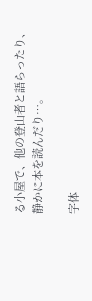る小屋で、他の登山者と語らったり、静かに本を読んだり…。

字体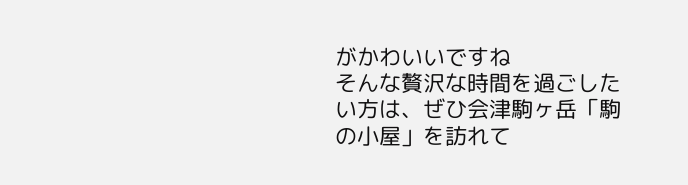がかわいいですね
そんな贅沢な時間を過ごしたい方は、ぜひ会津駒ヶ岳「駒の小屋」を訪れて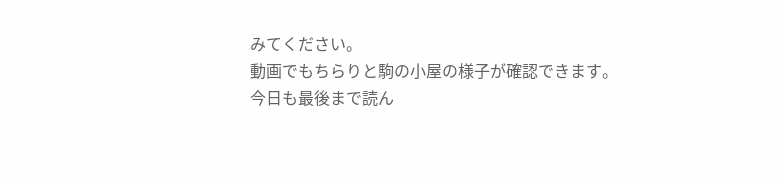みてください。
動画でもちらりと駒の小屋の様子が確認できます。
今日も最後まで読ん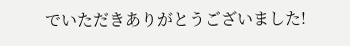でいただきありがとうございました!